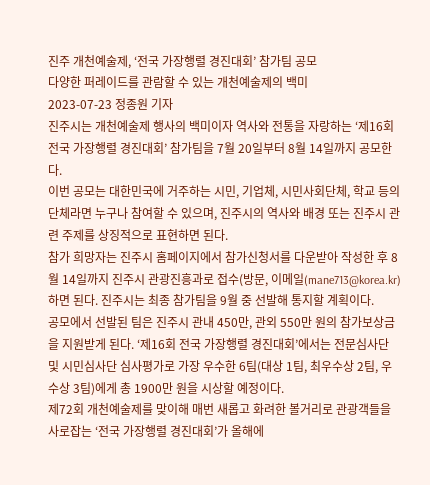진주 개천예술제, ‘전국 가장행렬 경진대회’ 참가팀 공모
다양한 퍼레이드를 관람할 수 있는 개천예술제의 백미
2023-07-23 정종원 기자
진주시는 개천예술제 행사의 백미이자 역사와 전통을 자랑하는 ‘제16회 전국 가장행렬 경진대회’ 참가팀을 7월 20일부터 8월 14일까지 공모한다.
이번 공모는 대한민국에 거주하는 시민, 기업체, 시민사회단체, 학교 등의 단체라면 누구나 참여할 수 있으며, 진주시의 역사와 배경 또는 진주시 관련 주제를 상징적으로 표현하면 된다.
참가 희망자는 진주시 홈페이지에서 참가신청서를 다운받아 작성한 후 8월 14일까지 진주시 관광진흥과로 접수(방문, 이메일(mane713@korea.kr)하면 된다. 진주시는 최종 참가팀을 9월 중 선발해 통지할 계획이다.
공모에서 선발된 팀은 진주시 관내 450만, 관외 550만 원의 참가보상금을 지원받게 된다. ‘제16회 전국 가장행렬 경진대회’에서는 전문심사단 및 시민심사단 심사평가로 가장 우수한 6팀(대상 1팀, 최우수상 2팀, 우수상 3팀)에게 총 1900만 원을 시상할 예정이다.
제72회 개천예술제를 맞이해 매번 새롭고 화려한 볼거리로 관광객들을 사로잡는 ‘전국 가장행렬 경진대회’가 올해에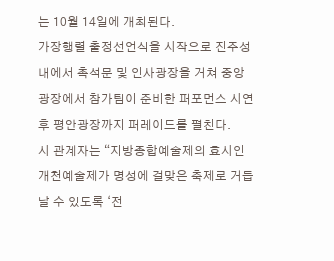는 10월 14일에 개최된다.
가장행렬 출정선언식을 시작으로 진주성 내에서 촉석문 및 인사광장을 거쳐 중앙광장에서 참가팀이 준비한 퍼포먼스 시연 후 평안광장까지 퍼레이드를 펼친다.
시 관계자는 “지방종합예술제의 효시인 개천예술제가 명성에 걸맞은 축제로 거듭날 수 있도록 ‘전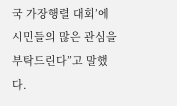국 가장행렬 대회’에 시민들의 많은 관심을 부탁드린다”고 말했다.